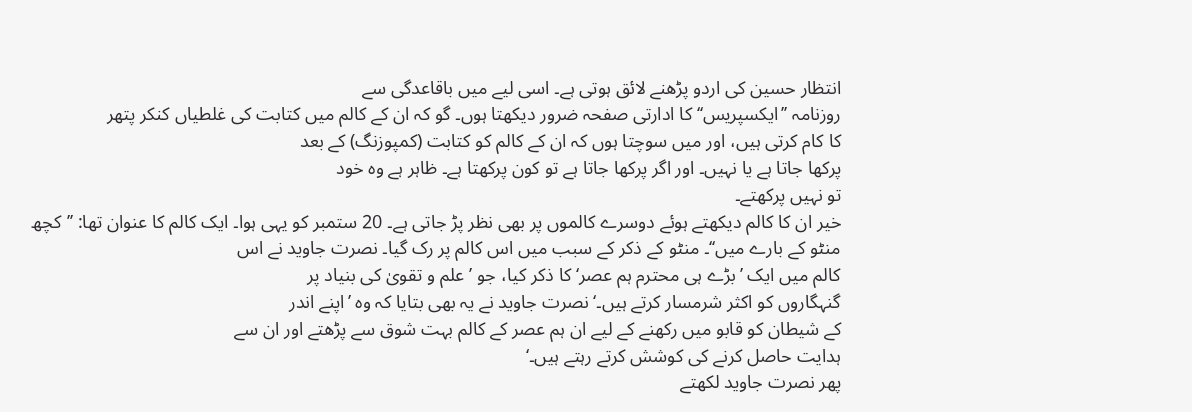انتظار حسین کی اردو پڑھنے لائق ہوتی ہے۔ اسی لیے میں باقاعدگی سے
روزنامہ ’’ایکسپریس‘‘ کا ادارتی صفحہ ضرور دیکھتا ہوں۔ گو کہ ان کے کالم میں کتابت کی غلطیاں کنکر پتھر
کا کام کرتی ہیں، اور میں سوچتا ہوں کہ ان کے کالم کو کتابت (کمپوزنگ) کے بعد
پرکھا جاتا ہے یا نہیں۔ اور اگر پرکھا جاتا ہے تو کون پرکھتا ہے۔ ظاہر ہے وہ خود
تو نہیں پرکھتے۔
خیر ان کا کالم دیکھتے ہوئے دوسرے کالموں پر بھی نظر پڑ جاتی ہے۔ 20 ستمبر کو یہی ہوا۔ ایک کالم کا عنوان تھا: ’’کچھ
منٹو کے بارے میں‘‘۔ منٹو کے ذکر کے سبب میں اس کالم پر رک گیا۔ نصرت جاوید نے اس
کالم میں ایک ’بڑے ہی محترم ہم عصر‘ کا ذکر کیا، جو ’علم و تقویٰ کی بنیاد پر
گنہگاروں کو اکثر شرمسار کرتے ہیں۔‘ نصرت جاوید نے یہ بھی بتایا کہ وہ ’اپنے اندر
کے شیطان کو قابو میں رکھنے کے لیے ان ہم عصر کے کالم بہت شوق سے پڑھتے اور ان سے
ہدایت حاصل کرنے کی کوشش کرتے رہتے ہیں۔‘
پھر نصرت جاوید لکھتے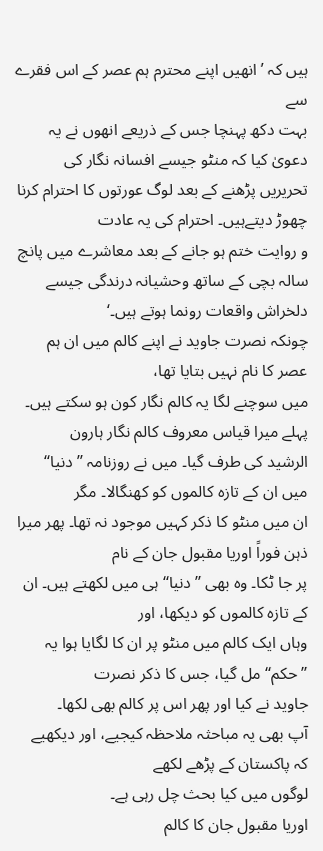ہیں کہ ’انھیں اپنے محترم ہم عصر کے اس فقرے سے
بہت دکھ پہنچا جس کے ذریعے انھوں نے یہ دعویٰ کیا کہ منٹو جیسے افسانہ نگار کی
تحریریں پڑھنے کے بعد لوگ عورتوں کا احترام کرنا چھوڑ دیتےہیں۔ احترام کی یہ عادت
و روایت ختم ہو جانے کے بعد معاشرے میں پانچ سالہ بچی کے ساتھ وحشیانہ درندگی جیسے
دلخراش واقعات رونما ہوتے ہیں۔‘
چونکہ نصرت جاوید نے اپنے کالم میں ان ہم عصر کا نام نہیں بتایا تھا،
میں سوچنے لگا یہ کالم نگار کون ہو سکتے ہیں۔ پہلے میرا قیاس معروف کالم نگار ہارون
الرشید کی طرف گیا۔ میں نے روزنامہ ’’دنیا‘‘ میں ان کے تازہ کالموں کو کھنگالا۔ مگر
ان میں منٹو کا ذکر کہیں موجود نہ تھا۔ پھر میرا ذہن فوراً اوریا مقبول جان کے نام
پر جا ٹکا۔ وہ بھی ’’دنیا‘‘ ہی میں لکھتے ہیں۔ ان کے تازہ کالموں کو دیکھا، اور
وہاں ایک کالم میں منٹو پر ان کا لگایا ہوا یہ ’’حکم‘‘ مل گیا، جس کا ذکر نصرت
جاوید نے کیا اور پھر اس پر کالم بھی لکھا۔
آپ بھی یہ مباحثہ ملاحظہ کیجیے، اور دیکھیے کہ پاکستان کے پڑھے لکھے
لوگوں میں کیا بحث چل رہی ہے۔
اوریا مقبول جان کا کالم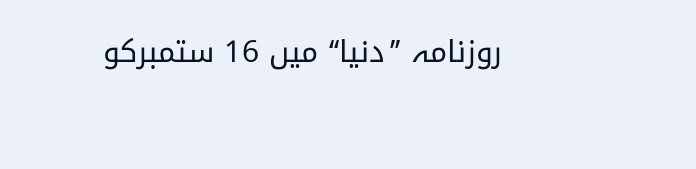روزنامہ ’’دنیا‘‘ میں 16 ستمبرکو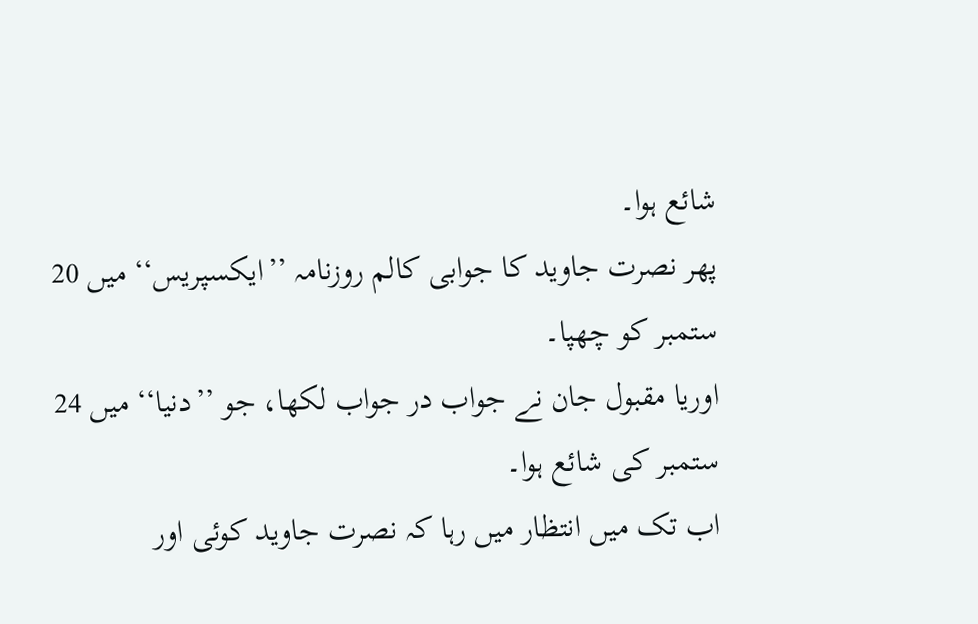شائع ہوا۔
پھر نصرت جاوید کا جوابی کالم روزنامہ ’’ایکسپریس‘‘ میں 20 ستمبر کو چھپا۔
اوریا مقبول جان نے جواب در جواب لکھا، جو ’’دنیا‘‘ میں 24 ستمبر کی شائع ہوا۔
اب تک میں انتظار میں رہا کہ نصرت جاوید کوئی اور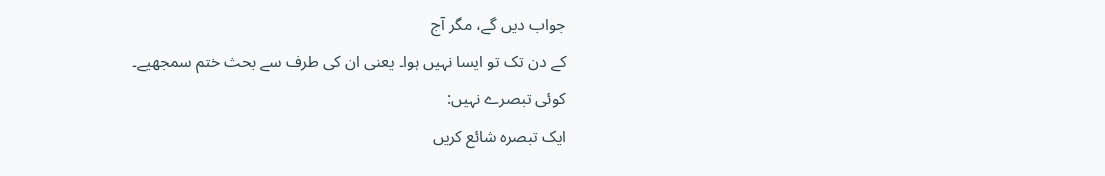جواب دیں گے، مگر آج
کے دن تک تو ایسا نہیں ہوا۔ یعنی ان کی طرف سے بحث ختم سمجھیے۔
کوئی تبصرے نہیں:
ایک تبصرہ شائع کریں